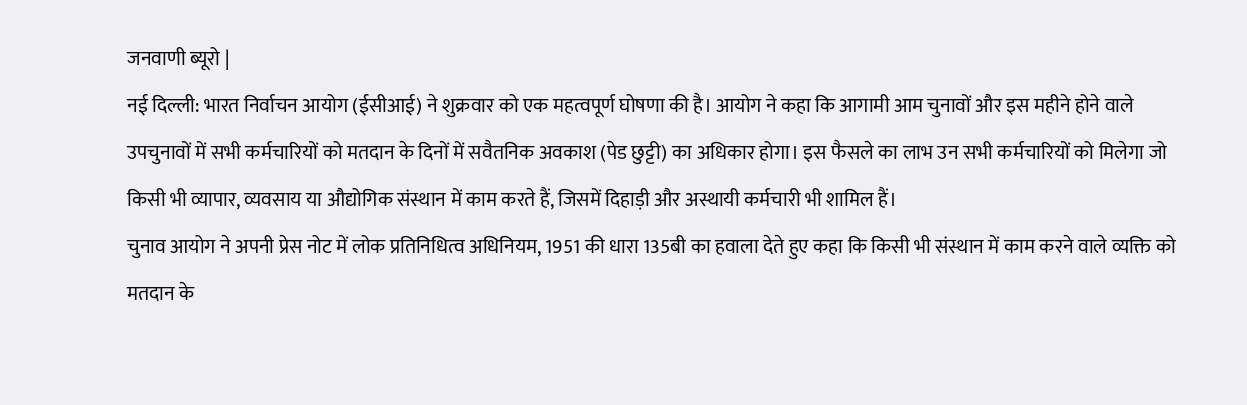जनवाणी ब्यूरो |
नई दिल्ली: भारत निर्वाचन आयोग (ईसीआई) ने शुक्रवार को एक महत्वपूर्ण घोषणा की है। आयोग ने कहा कि आगामी आम चुनावों और इस महीने होने वाले उपचुनावों में सभी कर्मचारियों को मतदान के दिनों में सवैतनिक अवकाश (पेड छुट्टी) का अधिकार होगा। इस फैसले का लाभ उन सभी कर्मचारियों को मिलेगा जो किसी भी व्यापार, व्यवसाय या औद्योगिक संस्थान में काम करते हैं, जिसमें दिहाड़ी और अस्थायी कर्मचारी भी शामिल हैं।
चुनाव आयोग ने अपनी प्रेस नोट में लोक प्रतिनिधित्व अधिनियम, 1951 की धारा 135बी का हवाला देते हुए कहा कि किसी भी संस्थान में काम करने वाले व्यक्ति को मतदान के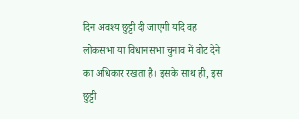दिन अवश्य छुट्टी दी जाएगी यदि वह लोकसभा या विधानसभा चुनाव में वोट देने का अधिकार रखता है। इसके साथ ही, इस छुट्टी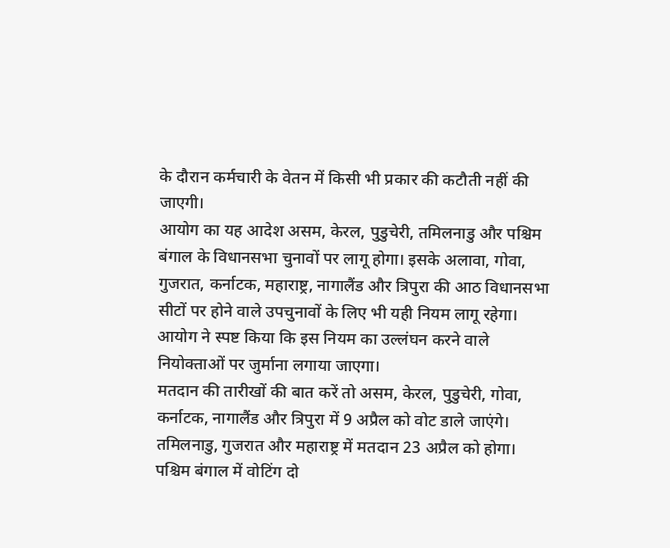के दौरान कर्मचारी के वेतन में किसी भी प्रकार की कटौती नहीं की जाएगी।
आयोग का यह आदेश असम, केरल, पुडुचेरी, तमिलनाडु और पश्चिम बंगाल के विधानसभा चुनावों पर लागू होगा। इसके अलावा, गोवा, गुजरात, कर्नाटक, महाराष्ट्र, नागालैंड और त्रिपुरा की आठ विधानसभा सीटों पर होने वाले उपचुनावों के लिए भी यही नियम लागू रहेगा। आयोग ने स्पष्ट किया कि इस नियम का उल्लंघन करने वाले नियोक्ताओं पर जुर्माना लगाया जाएगा।
मतदान की तारीखों की बात करें तो असम, केरल, पुडुचेरी, गोवा, कर्नाटक, नागालैंड और त्रिपुरा में 9 अप्रैल को वोट डाले जाएंगे। तमिलनाडु, गुजरात और महाराष्ट्र में मतदान 23 अप्रैल को होगा। पश्चिम बंगाल में वोटिंग दो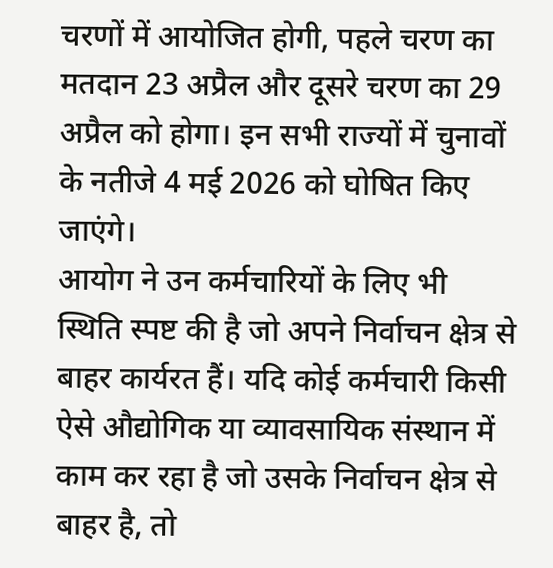चरणों में आयोजित होगी, पहले चरण का मतदान 23 अप्रैल और दूसरे चरण का 29 अप्रैल को होगा। इन सभी राज्यों में चुनावों के नतीजे 4 मई 2026 को घोषित किए जाएंगे।
आयोग ने उन कर्मचारियों के लिए भी स्थिति स्पष्ट की है जो अपने निर्वाचन क्षेत्र से बाहर कार्यरत हैं। यदि कोई कर्मचारी किसी ऐसे औद्योगिक या व्यावसायिक संस्थान में काम कर रहा है जो उसके निर्वाचन क्षेत्र से बाहर है, तो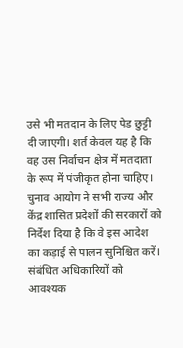उसे भी मतदान के लिए पेड छुट्टी दी जाएगी। शर्त केवल यह है कि वह उस निर्वाचन क्षेत्र में मतदाता के रूप में पंजीकृत होना चाहिए।
चुनाव आयोग ने सभी राज्य और केंद्र शासित प्रदेशों की सरकारों को निर्देश दिया है कि वे इस आदेश का कड़ाई से पालन सुनिश्चित करें। संबंधित अधिकारियों को आवश्यक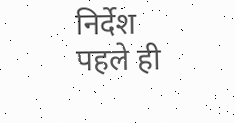निर्देश पहले ही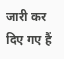जारी कर दिए गए हैं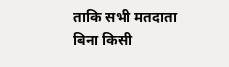ताकि सभी मतदाता बिना किसी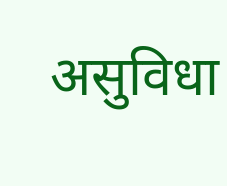असुविधा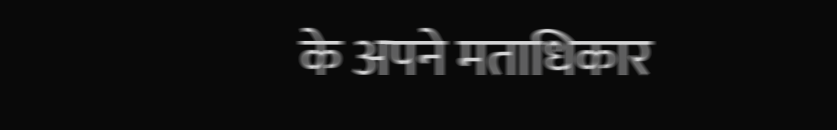के अपने मताधिकार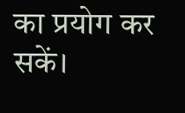का प्रयोग कर सकें।